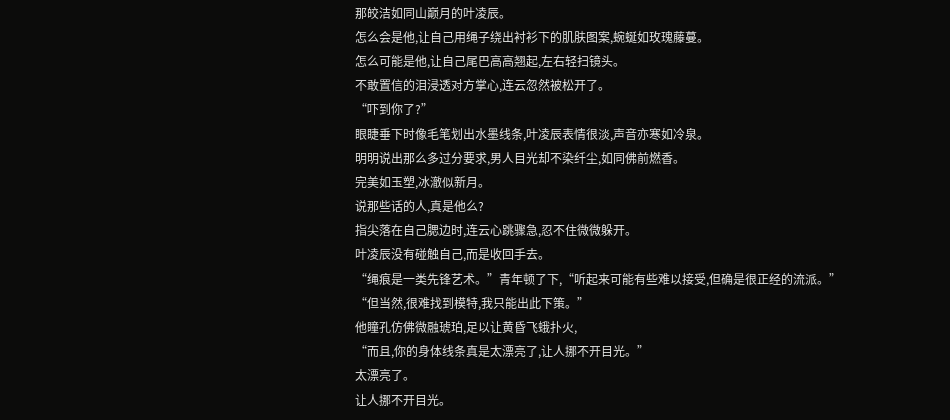那皎洁如同山巅月的叶凌辰。
怎么会是他,让自己用绳子绕出衬衫下的肌肤图案,蜿蜒如玫瑰藤蔓。
怎么可能是他,让自己尾巴高高翘起,左右轻扫镜头。
不敢置信的泪浸透对方掌心,连云忽然被松开了。
“吓到你了?”
眼睫垂下时像毛笔划出水墨线条,叶凌辰表情很淡,声音亦寒如冷泉。
明明说出那么多过分要求,男人目光却不染纤尘,如同佛前燃香。
完美如玉塑,冰澈似新月。
说那些话的人,真是他么?
指尖落在自己腮边时,连云心跳骤急,忍不住微微躲开。
叶凌辰没有碰触自己,而是收回手去。
“绳痕是一类先锋艺术。”青年顿了下,“听起来可能有些难以接受,但确是很正经的流派。”
“但当然,很难找到模特,我只能出此下策。”
他瞳孔仿佛微融琥珀,足以让黄昏飞蛾扑火,
“而且,你的身体线条真是太漂亮了,让人挪不开目光。”
太漂亮了。
让人挪不开目光。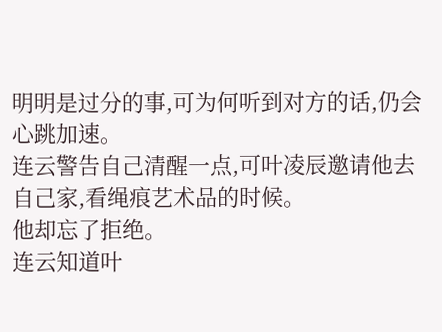明明是过分的事,可为何听到对方的话,仍会心跳加速。
连云警告自己清醒一点,可叶凌辰邀请他去自己家,看绳痕艺术品的时候。
他却忘了拒绝。
连云知道叶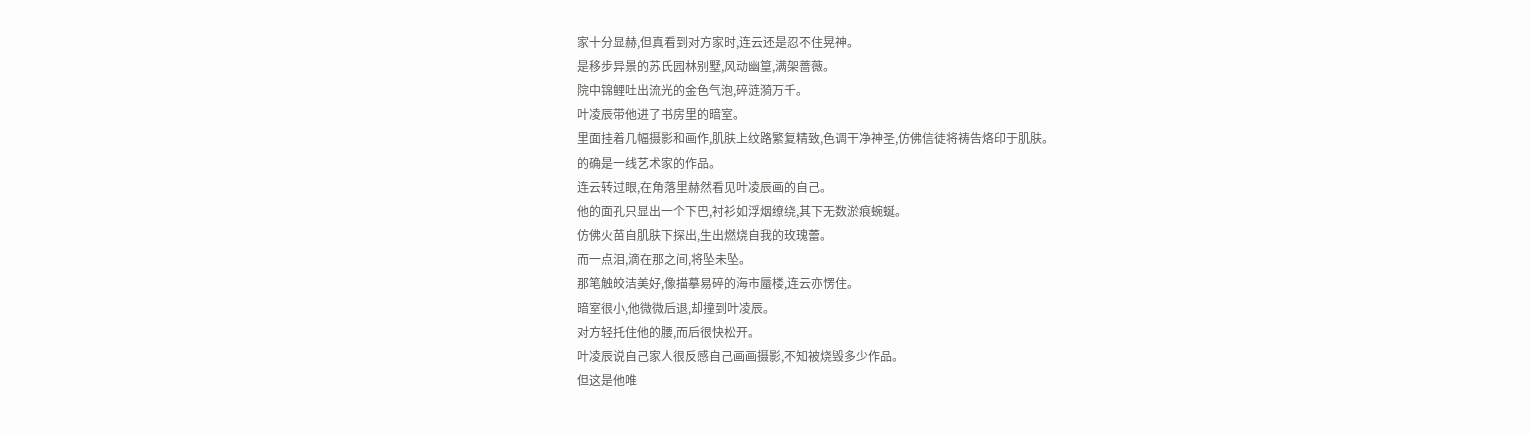家十分显赫,但真看到对方家时,连云还是忍不住晃神。
是移步异景的苏氏园林别墅,风动幽篁,满架蔷薇。
院中锦鲤吐出流光的金色气泡,碎涟漪万千。
叶凌辰带他进了书房里的暗室。
里面挂着几幅摄影和画作,肌肤上纹路繁复精致,色调干净神圣,仿佛信徒将祷告烙印于肌肤。
的确是一线艺术家的作品。
连云转过眼,在角落里赫然看见叶凌辰画的自己。
他的面孔只显出一个下巴,衬衫如浮烟缭绕,其下无数淤痕蜿蜒。
仿佛火苗自肌肤下探出,生出燃烧自我的玫瑰蕾。
而一点泪,滴在那之间,将坠未坠。
那笔触皎洁美好,像描摹易碎的海市蜃楼,连云亦愣住。
暗室很小,他微微后退,却撞到叶凌辰。
对方轻托住他的腰,而后很快松开。
叶凌辰说自己家人很反感自己画画摄影,不知被烧毁多少作品。
但这是他唯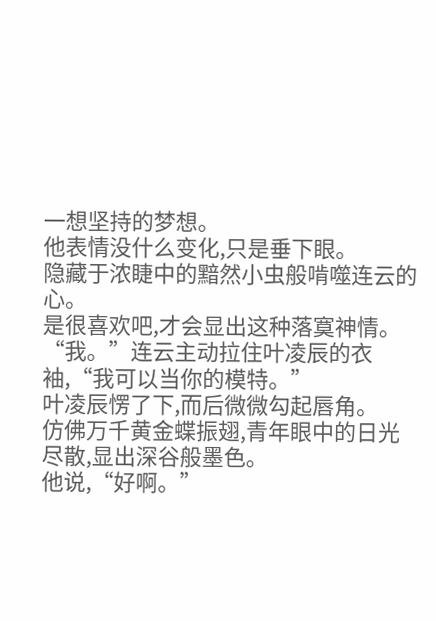一想坚持的梦想。
他表情没什么变化,只是垂下眼。
隐藏于浓睫中的黯然小虫般啃噬连云的心。
是很喜欢吧,才会显出这种落寞神情。
“我。”连云主动拉住叶凌辰的衣袖,“我可以当你的模特。”
叶凌辰愣了下,而后微微勾起唇角。
仿佛万千黄金蝶振翅,青年眼中的日光尽散,显出深谷般墨色。
他说,“好啊。”